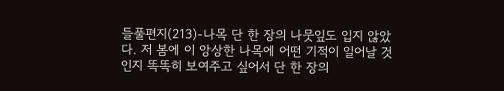들풀편지(213)-나목 단 한 장의 나뭇잎도 입지 않았다. 저 봄에 이 앙상한 나목에 어떤 기적이 일어날 것인지 똑똑히 보여주고 싶어서 단 한 장의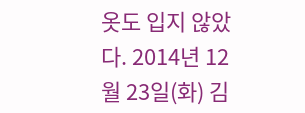옷도 입지 않았다. 2014년 12월 23일(화) 김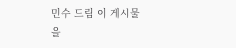민수 드림 이 게시물을